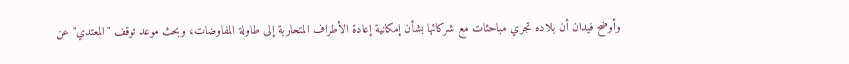وأوضح فيدان أن بلاده تجري مباحثات مع شركائها بشأن إمكانية إعادة الأطراف المتحاربة إلى طاولة المفاوضات، وبحث موعد توقف "المعتدي" عن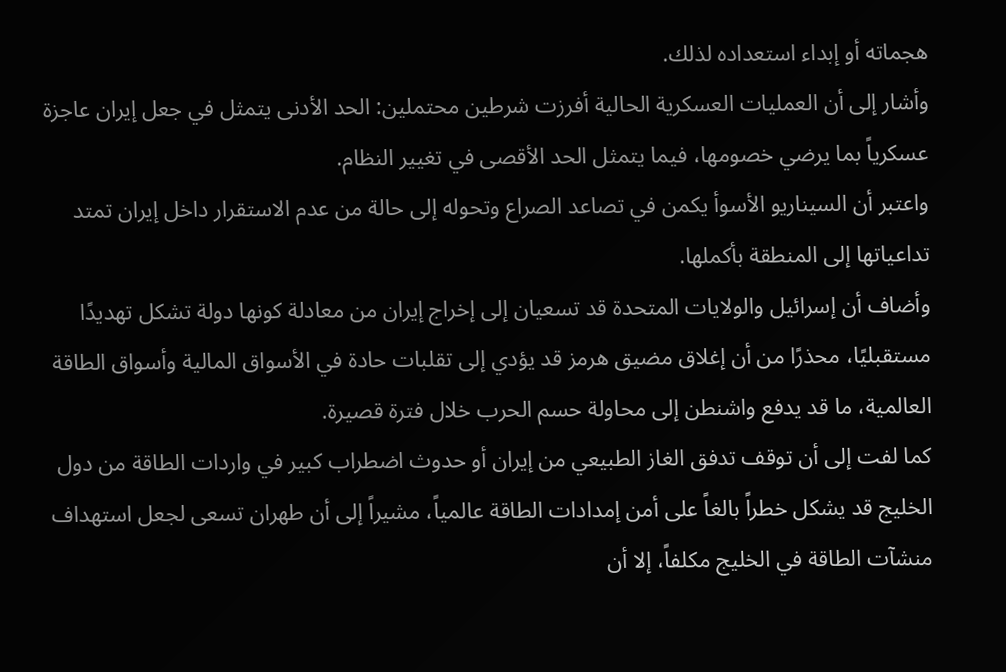هجماته أو إبداء استعداده لذلك.
وأشار إلى أن العمليات العسكرية الحالية أفرزت شرطين محتملين: الحد الأدنى يتمثل في جعل إيران عاجزة عسكرياً بما يرضي خصومها، فيما يتمثل الحد الأقصى في تغيير النظام.
واعتبر أن السيناريو الأسوأ يكمن في تصاعد الصراع وتحوله إلى حالة من عدم الاستقرار داخل إيران تمتد تداعياتها إلى المنطقة بأكملها.
وأضاف أن إسرائيل والولايات المتحدة قد تسعيان إلى إخراج إيران من معادلة كونها دولة تشكل تهديدًا مستقبليًا، محذرًا من أن إغلاق مضيق هرمز قد يؤدي إلى تقلبات حادة في الأسواق المالية وأسواق الطاقة العالمية، ما قد يدفع واشنطن إلى محاولة حسم الحرب خلال فترة قصيرة.
كما لفت إلى أن توقف تدفق الغاز الطبيعي من إيران أو حدوث اضطراب كبير في واردات الطاقة من دول الخليج قد يشكل خطراً بالغاً على أمن إمدادات الطاقة عالمياً، مشيراً إلى أن طهران تسعى لجعل استهداف منشآت الطاقة في الخليج مكلفاً، إلا أن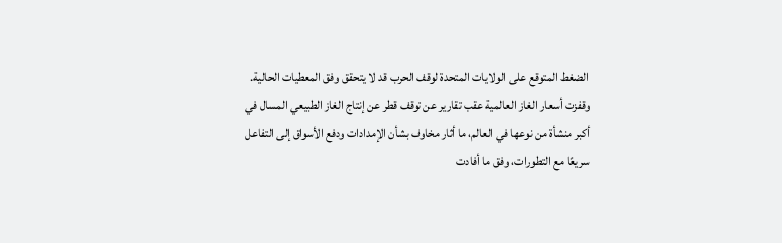الضغط المتوقع على الولايات المتحدة لوقف الحرب قد لا يتحقق وفق المعطيات الحالية.
وقفزت أسعار الغاز العالمية عقب تقارير عن توقف قطر عن إنتاج الغاز الطبيعي المسال في أكبر منشأة من نوعها في العالم، ما أثار مخاوف بشأن الإمدادات ودفع الأسواق إلى التفاعل سريعًا مع التطورات، وفق ما أفادت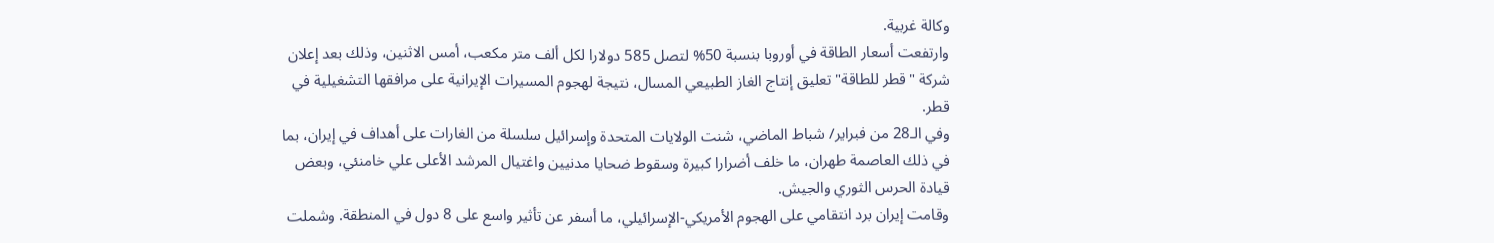وكالة غربية.
وارتفعت أسعار الطاقة في أوروبا بنسبة 50% لتصل 585 دولارا لكل ألف متر مكعب، أمس الاثنين، وذلك بعد إعلان شركة "قطر للطاقة" تعليق إنتاج الغاز الطبيعي المسال، نتيجة لهجوم المسيرات الإيرانية على مرافقها التشغيلية في قطر.
وفي الـ28 من فبراير/ شباط الماضي، شنت الولايات المتحدة وإسرائيل سلسلة من الغارات على أهداف في إيران، بما في ذلك العاصمة طهران، ما خلف أضرارا كبيرة وسقوط ضحايا مدنيين واغتيال المرشد الأعلى علي خامنئي، وبعض قيادة الحرس الثوري والجيش.
وقامت إيران برد انتقامي على الهجوم الأمريكي-الإسرائيلي، ما أسفر عن تأثير واسع على 8 دول في المنطقة. وشملت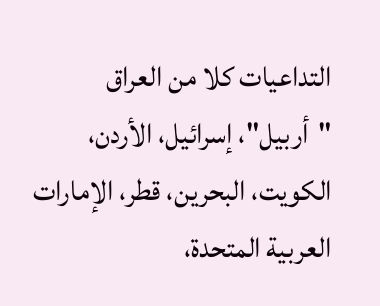التداعيات كلا من العراق "أربيل"، إسرائيل، الأردن، الكويت، البحرين، قطر، الإمارات العربية المتحدة،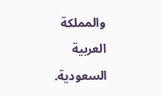والمملكة العربية السعودية.